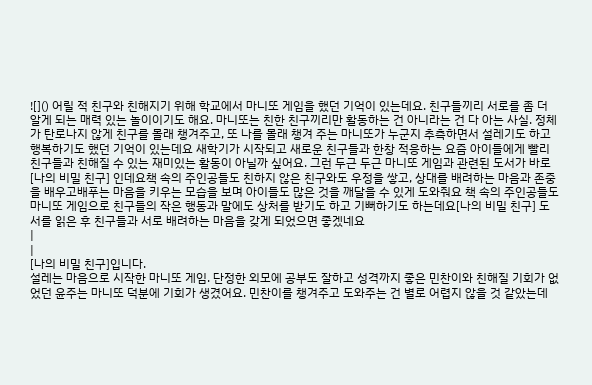![]() 어릴 적 친구와 친해지기 위해 학교에서 마니또 게임을 했던 기억이 있는데요. 친구들끼리 서로를 좀 더 알게 되는 매력 있는 놀이이기도 해요. 마니또는 친한 친구끼리만 활동하는 건 아니라는 건 다 아는 사실. 정체가 탄로나지 않게 친구를 몰래 챙겨주고, 또 나를 몰래 챙겨 주는 마니또가 누군지 추측하면서 설레기도 하고 행복하기도 했던 기억이 있는데요 새학기가 시작되고 새로운 친구들과 한창 적응하는 요즘 아이들에게 빨리 친구들과 친해질 수 있는 재미있는 활동이 아닐까 싶어요. 그런 두근 두근 마니또 게임과 관련된 도서가 바로 [나의 비밀 친구] 인데요책 속의 주인공들도 친하지 않은 친구와도 우정을 쌓고, 상대를 배려하는 마음과 존중을 배우고배푸는 마음을 키우는 모습을 보며 아이들도 많은 것을 깨달을 수 있게 도와줘요 책 속의 주인공들도 마니또 게임으로 친구들의 작은 행동과 말에도 상처를 받기도 하고 기뻐하기도 하는데요[나의 비밀 친구] 도서를 읽은 후 친구들과 서로 배려하는 마음을 갖게 되었으면 좋겠네요
|
|
[나의 비밀 친구]입니다.
설레는 마음으로 시작한 마니또 게임. 단정한 외모에 공부도 잘하고 성격까지 좋은 민찬이와 친해질 기회가 없었던 윤주는 마니또 덕분에 기회가 생겼어요. 민찬이를 챙겨주고 도와주는 건 별로 어렵지 않을 것 같았는데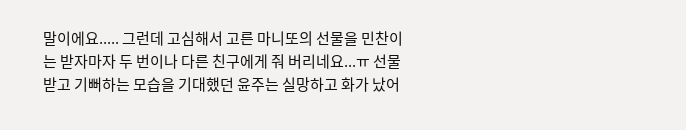말이에요..... 그런데 고심해서 고른 마니또의 선물을 민찬이는 받자마자 두 번이나 다른 친구에게 줘 버리네요...ㅠ 선물 받고 기뻐하는 모습을 기대했던 윤주는 실망하고 화가 났어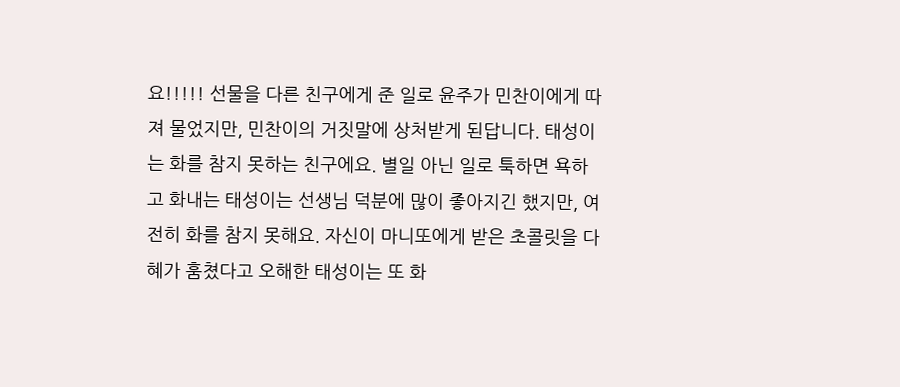요!!!!! 선물을 다른 친구에게 준 일로 윤주가 민찬이에게 따져 물었지만, 민찬이의 거짓말에 상처받게 된답니다. 태성이는 화를 참지 못하는 친구에요. 별일 아닌 일로 툭하면 욕하고 화내는 태성이는 선생님 덕분에 많이 좋아지긴 했지만, 여전히 화를 참지 못해요. 자신이 마니또에게 받은 초콜릿을 다혜가 훔쳤다고 오해한 태성이는 또 화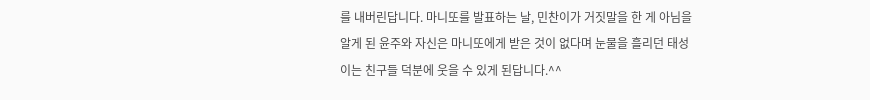를 내버린답니다. 마니또를 발표하는 날, 민찬이가 거짓말을 한 게 아님을 알게 된 윤주와 자신은 마니또에게 받은 것이 없다며 눈물을 흘리던 태성이는 친구들 덕분에 웃을 수 있게 된답니다.^^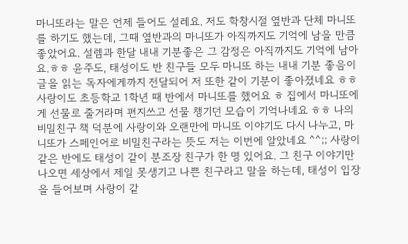마니또라는 말은 언제 들어도 설레요. 저도 학창시절 옆반과 단체 마니또를 하기도 했는데, 그때 옆반과의 마니또가 아직까지도 기억에 남을 만큼 좋았어요. 설렘과 한달 내내 기분좋은 그 감정은 아직까지도 기억에 남아요.ㅎㅎ 윤주도, 태성이도 반 친구들 모두 마니또 하는 내내 기분 좋음이 글을 읽는 독자에게까지 전달되어 저 또한 같이 기분이 좋아졌네요 ㅎㅎ 사랑이도 초등학교 1학년 때 반에서 마니또를 했어요 ㅎ 집에서 마니또에게 선물로 줄거라며 편지쓰고 선물 챙기던 모습이 기억나네요 ㅎㅎ 나의 비밀친구 책 덕분에 사랑이와 오랜만에 마니또 이야기도 다시 나누고, 마니또가 스페인어로 비밀친구라는 뜻도 저는 이번에 알았네요 ^^;; 사랑이 같은 반에도 태성이 같이 분조장 친구가 한 명 있어요. 그 친구 이야기만 나오면 세상에서 제일 못생기고 나쁜 친구라고 말을 하는데, 태성이 입장을 들어보며 사랑이 같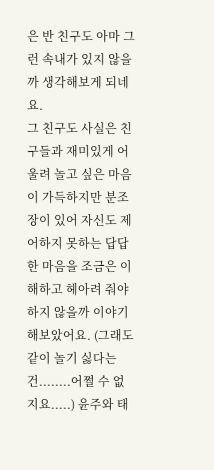은 반 친구도 아마 그런 속내가 있지 않을까 생각해보게 되네요.
그 친구도 사실은 친구들과 재미있게 어울려 놀고 싶은 마음이 가득하지만 분조장이 있어 자신도 제어하지 못하는 답답한 마음을 조금은 이해하고 헤아려 줘야 하지 않을까 이야기해보았어요. (그래도 같이 놀기 싫다는 건........어쩔 수 없지요.....) 윤주와 태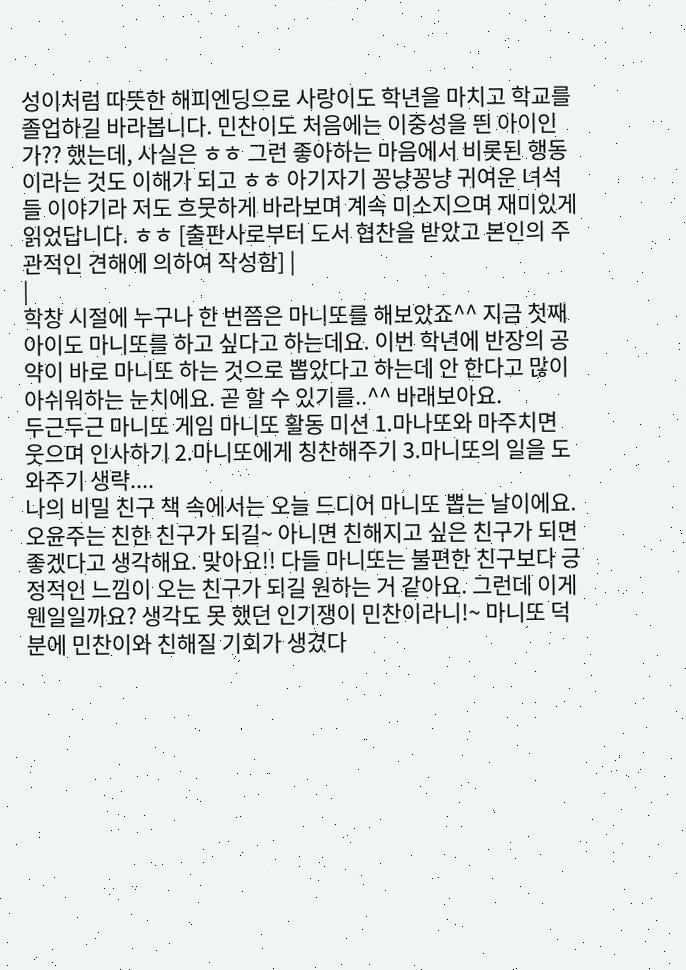성이처럼 따뜻한 해피엔딩으로 사랑이도 학년을 마치고 학교를 졸업하길 바라봅니다. 민찬이도 처음에는 이중성을 띈 아이인가?? 했는데, 사실은 ㅎㅎ 그런 좋아하는 마음에서 비롯된 행동이라는 것도 이해가 되고 ㅎㅎ 아기자기 꽁냥꽁냥 귀여운 녀석들 이야기라 저도 흐뭇하게 바라보며 계속 미소지으며 재미있게 읽었답니다. ㅎㅎ [출판사로부터 도서 협찬을 받았고 본인의 주관적인 견해에 의하여 작성함] |
|
학창 시절에 누구나 한 번쯤은 마니또를 해보았죠^^ 지금 첫째 아이도 마니또를 하고 싶다고 하는데요. 이번 학년에 반장의 공약이 바로 마니또 하는 것으로 뽑았다고 하는데 안 한다고 많이 아쉬워하는 눈치에요. 곧 할 수 있기를..^^ 바래보아요.
두근두근 마니또 게임 마니또 활동 미션 1.마나또와 마주치면 웃으며 인사하기 2.마니또에게 칭찬해주기 3.마니또의 일을 도와주기 생략....
나의 비밀 친구 책 속에서는 오늘 드디어 마니또 뽑는 날이에요. 오윤주는 친한 친구가 되길~ 아니면 친해지고 싶은 친구가 되면 좋겠다고 생각해요. 맞아요!! 다들 마니또는 불편한 친구보다 긍정적인 느낌이 오는 친구가 되길 원하는 거 같아요. 그런데 이게 웬일일까요? 생각도 못 했던 인기쟁이 민찬이라니!~ 마니또 덕분에 민찬이와 친해질 기회가 생겼다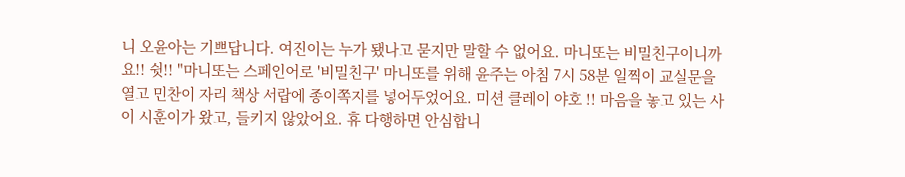니 오윤아는 기쁘답니다. 여진이는 누가 됐나고 묻지만 말할 수 없어요. 마니또는 비밀친구이니까요!! 쉿!! "마니또는 스페인어로 '비밀친구' 마니또를 위해 윤주는 아침 7시 58분 일찍이 교실문을 열고 민찬이 자리 책상 서랍에 종이쪽지를 넣어두었어요. 미션 클레이 야호 !! 마음을 놓고 있는 사이 시훈이가 왔고, 들키지 않았어요. 휴 다행하면 안심합니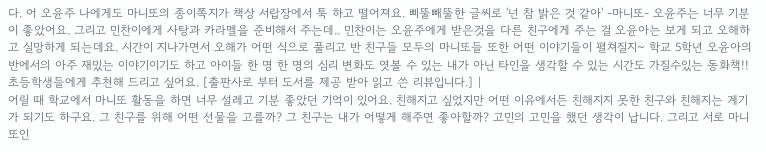다. 어 오윤주 나에게도 마니또의 종이쪽지가 책상 서랍장에서 툭 하고 떨어져요. 삐뚤빼뚤한 글씨로 '넌 참 밝은 것 같아' -마니또- 오윤주는 너무 기분이 좋았어요. 그리고 민찬이에게 사탕과 카라멜을 준비해서 주는데.. 민찬이는 오윤주에게 받은것을 다른 친구에게 주는 걸 오윤아는 보게 되고 오해하고 실망하게 되는데요. 시간이 지나가면서 오해가 어떤 식으로 풀리고 반 친구들 모두의 마니또들 또한 어떤 이야기들이 펼쳐질지~ 학교 5학년 오윤아의 반에서의 아주 재밌는 이야기이기도 하고 아이들 한 명 한 명의 심리 변화도 엿볼 수 있는 내가 아닌 타인을 생각할 수 있는 시간도 가질수있는 동화책!! 초등학생들에게 추천해 드리고 싶어요. [출판사로 부터 도서를 제공 받아 읽고 쓴 리뷰입니다.] |
어릴 때 학교에서 마니또 활동을 하면 너무 설레고 기분 좋았던 기억이 있어요. 친해지고 싶었지만 어떤 이유에서든 친해지지 못한 친구와 친해지는 계기가 되기도 하구요. 그 친구를 위해 어떤 선물을 고를까? 그 친구는 내가 어떻게 해주면 좋아할까? 고민의 고민을 했던 생각이 납니다. 그리고 서로 마니또인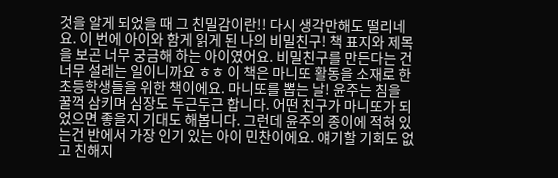것을 알게 되었을 때 그 친밀감이란!! 다시 생각만해도 떨리네요. 이 번에 아이와 함게 읽게 된 나의 비밀친구! 책 표지와 제목을 보곤 너무 궁금해 하는 아이였어요. 비밀친구를 만든다는 건 너무 설레는 일이니까요 ㅎㅎ 이 책은 마니또 활동을 소재로 한 초등학생들을 위한 책이에요. 마니또를 뽑는 날! 윤주는 침을 꿀꺽 삼키며 심장도 두근두근 합니다. 어떤 친구가 마니또가 되었으면 좋을지 기대도 해봅니다. 그런데 윤주의 종이에 적혀 있는건 반에서 가장 인기 있는 아이 민찬이에요. 얘기할 기회도 없고 친해지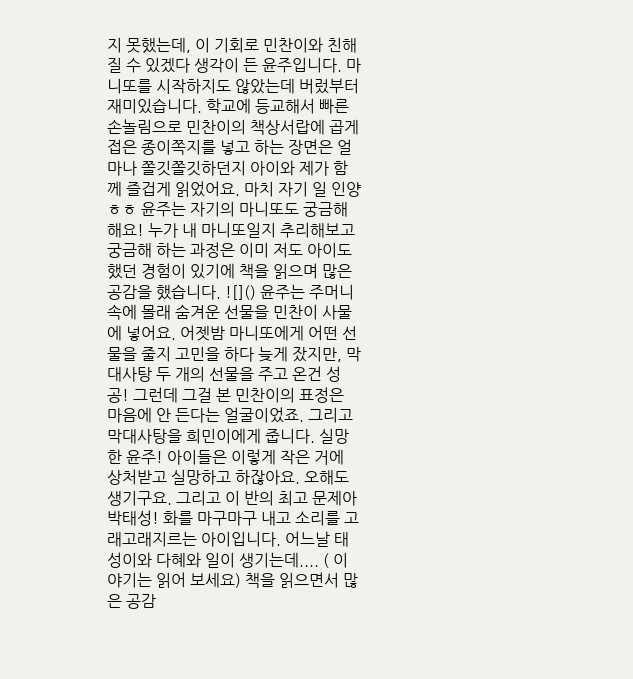지 못했는데, 이 기회로 민찬이와 친해질 수 있겠다 생각이 든 윤주입니다. 마니또를 시작하지도 않았는데 버렀부터 재미있습니다. 학교에 등교해서 빠른 손놀림으로 민찬이의 책상서랍에 곱게 접은 종이쪽지를 넣고 하는 장면은 얼마나 쫄깃쫄깃하던지 아이와 제가 함께 즐겁게 읽었어요. 마치 자기 일 인양 ㅎㅎ 윤주는 자기의 마니또도 궁금해해요! 누가 내 마니또일지 추리해보고 궁금해 하는 과정은 이미 저도 아이도 했던 경험이 있기에 책을 읽으며 많은 공감을 했습니다. ![]() 윤주는 주머니 속에 몰래 숨겨운 선물을 민찬이 사물에 넣어요. 어젯밤 마니또에게 어떤 선물을 줄지 고민을 하다 늦게 잤지만, 막대사탕 두 개의 선물을 주고 온건 성공! 그런데 그걸 본 민찬이의 표정은 마음에 안 든다는 얼굴이었죠. 그리고 막대사탕을 희민이에게 줍니다. 실망한 윤주! 아이들은 이렇게 작은 거에 상처받고 실망하고 하잖아요. 오해도 생기구요. 그리고 이 반의 최고 문제아 박태성! 화를 마구마구 내고 소리를 고래고래지르는 아이입니다. 어느날 태성이와 다혜와 일이 생기는데.... ( 이야기는 읽어 보세요) 책을 읽으면서 많은 공감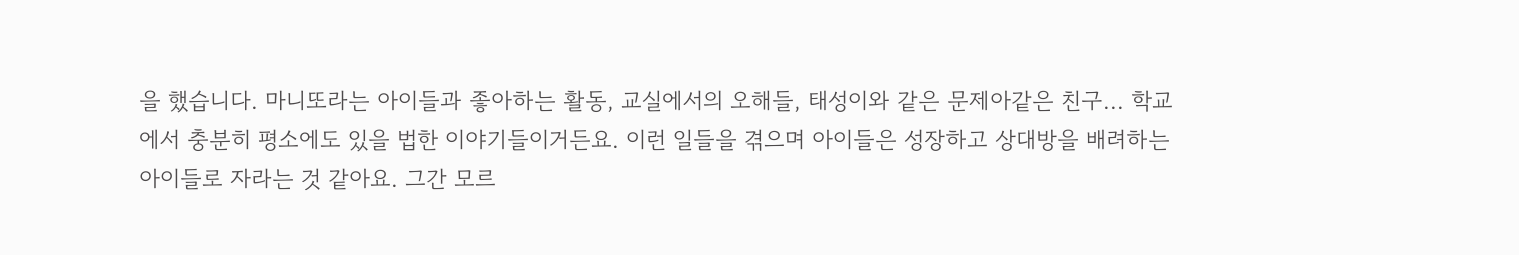을 했습니다. 마니또라는 아이들과 좋아하는 활동, 교실에서의 오해들, 태성이와 같은 문제아같은 친구... 학교에서 충분히 평소에도 있을 법한 이야기들이거든요. 이런 일들을 겪으며 아이들은 성장하고 상대방을 배려하는 아이들로 자라는 것 같아요. 그간 모르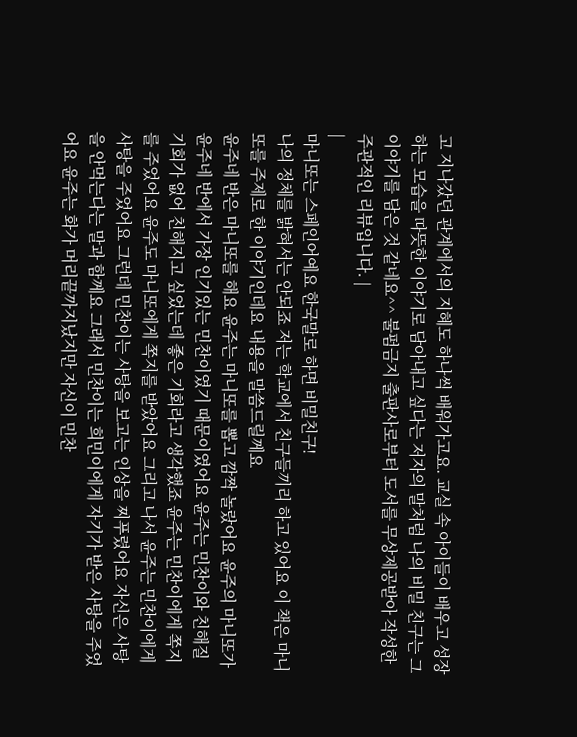고 지나갔던 관계에서의 지혜도 하나씩 배워가고요. 교실 속 아이들이 배우고 성장하는 모습을 따뜻한 이야기로 담아내고 싶다는 저자의 말처럼 나의 비밀 친구는 그 이야기를 담은 것 같네요^^ 불펌금지 출판사로부터 도서를 무상제공받아 작성한 주관적인 리뷰입니다. |
|
마니또는 스페인어예요 한국말로 하면 비밀친구!
나의 정체를 밝혀서는 안되죠 저는 학교에서 친구들끼리 하고 있어요 이 책은 마니또를 주제로 한 이야기인데요 내용을 말씀드릴께요
윤주네 반은 마니또를 해요 윤주는 마니또를 뽑고 깜짝 놀랐어요 윤주의 마니또가 윤주네 반에서 가장 인기있는 민찬이였기 때문이였어요 윤주는 민찬이와 친해질 기회가 없어 친해지고 싶었는데 좋은 기회라고 생각했죠 윤주는 민찬이에게 쪽지를 주었어요 윤주도 마니또에게 쪽지를 받았어요 그리고 나서 윤주는 민찬이에게 사탕을 주었어요 그런데 민찬이는 사탕을 보고는 인상을 찌푸렸어요 자신은 사탕을 안먹는다는 말과 함께요 그래서 민찬이는 희민이에게 자기가 받은 사탕을 주었어요 윤주는 화가 머리끝까지났지만 자신이 민찬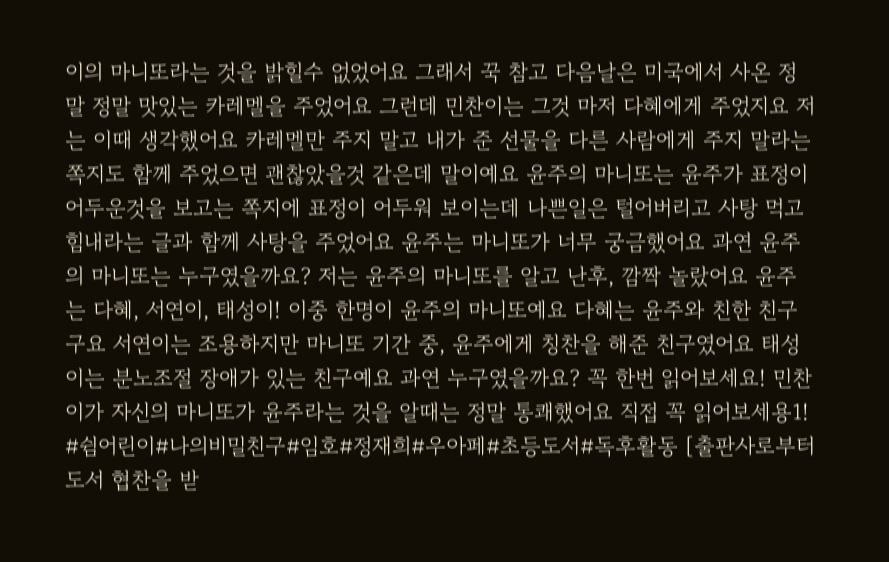이의 마니또라는 것을 밝힐수 없었어요 그래서 꾹 참고 다음날은 미국에서 사온 정말 정말 맛있는 카레멜을 주었어요 그런데 민찬이는 그것 마저 다혜에게 주었지요 저는 이때 생각했어요 카레멜만 주지 말고 내가 준 선물을 다른 사람에게 주지 말라는 쪽지도 함께 주었으면 괜찮았을것 같은데 말이예요 윤주의 마니또는 윤주가 표정이 어두운것을 보고는 쪽지에 표정이 어두워 보이는데 나쁜일은 털어버리고 사탕 먹고 힘내라는 글과 함께 사탕을 주었어요 윤주는 마니또가 너무 궁금했어요 과연 윤주의 마니또는 누구였을까요? 저는 윤주의 마니또를 알고 난후, 깜짝 놀랐어요 윤주는 다혜, 서연이, 태성이! 이중 한명이 윤주의 마니또예요 다혜는 윤주와 친한 친구구요 서연이는 조용하지만 마니또 기간 중, 윤주에게 칭찬을 해준 친구였어요 태성이는 분노조절 장애가 있는 친구예요 과연 누구였을까요? 꼭 한번 읽어보세요! 민찬이가 자신의 마니또가 윤주라는 것을 알때는 정말 통쾌했어요 직접 꼭 읽어보세용1! #쉼어린이#나의비밀친구#임호#정재희#우아페#초등도서#독후활동 [출판사로부터 도서 협찬을 받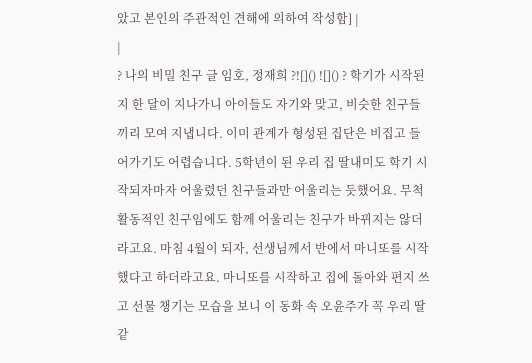았고 본인의 주관적인 견해에 의하여 작성함] |
|
? 나의 비밀 친구 글 임호, 정재희 ?![]() ![]() ? 학기가 시작된 지 한 달이 지나가니 아이들도 자기와 맞고, 비슷한 친구들끼리 모여 지냅니다. 이미 관계가 형성된 집단은 비집고 들어가기도 어렵습니다. 5학년이 된 우리 집 딸내미도 학기 시작되자마자 어울렸던 친구들과만 어울리는 듯했어요. 무척 활동적인 친구임에도 함께 어울리는 친구가 바뀌지는 않더라고요. 마침 4월이 되자, 선생님께서 반에서 마니또를 시작했다고 하더라고요. 마니또를 시작하고 집에 돌아와 편지 쓰고 선물 챙기는 모습을 보니 이 동화 속 오윤주가 꼭 우리 딸 같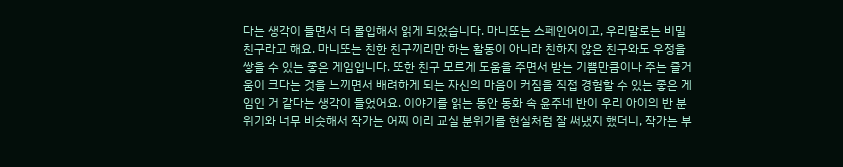다는 생각이 들면서 더 몰입해서 읽게 되었습니다. 마니또는 스페인어이고, 우리말로는 비밀친구라고 해요. 마니또는 친한 친구끼리만 하는 활동이 아니라 친하지 않은 친구와도 우정을 쌓을 수 있는 좋은 게임입니다. 또한 친구 모르게 도움을 주면서 받는 기쁨만큼이나 주는 즐거움이 크다는 것을 느끼면서 배려하게 되는 자신의 마음이 커짐을 직접 경험할 수 있는 좋은 게임인 거 같다는 생각이 들었어요. 이야기를 읽는 동안 동화 속 윤주네 반이 우리 아이의 반 분위기와 너무 비슷해서 작가는 어찌 이리 교실 분위기를 현실처럼 잘 써냈지 했더니, 작가는 부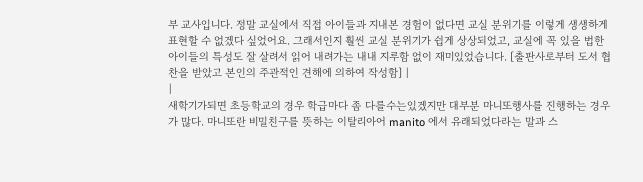부 교사입니다. 정말 교실에서 직접 아이들과 지내본 경험이 없다면 교실 분위기를 이렇게 생생하게 표현할 수 없겠다 싶었어요. 그래서인지 훨씬 교실 분위기가 쉽게 상상되었고, 교실에 꼭 있을 법한 아이들의 특성도 잘 살려서 읽어 내려가는 내내 지루함 없이 재미있었습니다. [출판사로부터 도서 협찬을 받았고 본인의 주관적인 견해에 의하여 작성함] |
|
새학기가되면 초등학교의 경우 학급마다 좀 다를수는있겠지만 대부분 마니또행사를 진행하는 경우가 많다. 마니또란 비밀친구를 뜻하는 이탈리아어 manito 에서 유래되었다라는 말과 스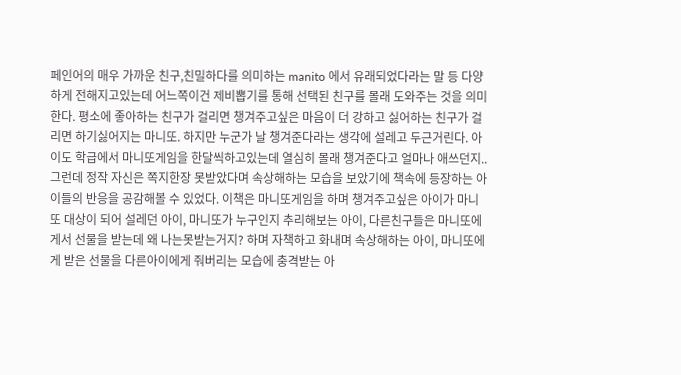페인어의 매우 가까운 친구,친밀하다를 의미하는 manito 에서 유래되었다라는 말 등 다양하게 전해지고있는데 어느쪽이건 제비뽑기를 통해 선택된 친구를 몰래 도와주는 것을 의미한다. 평소에 좋아하는 친구가 걸리면 챙겨주고싶은 마음이 더 강하고 싫어하는 친구가 걸리면 하기싫어지는 마니또. 하지만 누군가 날 챙겨준다라는 생각에 설레고 두근거린다. 아이도 학급에서 마니또게임을 한달씩하고있는데 열심히 몰래 챙겨준다고 얼마나 애쓰던지.. 그런데 정작 자신은 쪽지한장 못받았다며 속상해하는 모습을 보았기에 책속에 등장하는 아이들의 반응을 공감해볼 수 있었다. 이책은 마니또게임을 하며 챙겨주고싶은 아이가 마니또 대상이 되어 설레던 아이, 마니또가 누구인지 추리해보는 아이, 다른친구들은 마니또에게서 선물을 받는데 왜 나는못받는거지? 하며 자책하고 화내며 속상해하는 아이, 마니또에게 받은 선물을 다른아이에게 줘버리는 모습에 충격받는 아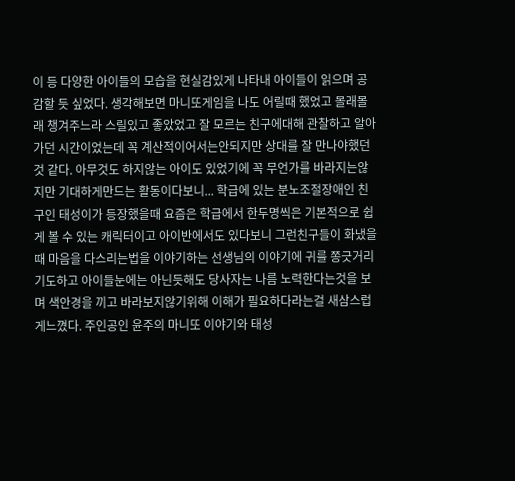이 등 다양한 아이들의 모습을 현실감있게 나타내 아이들이 읽으며 공감할 듯 싶었다. 생각해보면 마니또게임을 나도 어릴때 했었고 몰래몰래 챙겨주느라 스릴있고 좋았었고 잘 모르는 친구에대해 관찰하고 알아가던 시간이었는데 꼭 계산적이어서는안되지만 상대를 잘 만나야했던것 같다. 아무것도 하지않는 아이도 있었기에 꼭 무언가를 바라지는않지만 기대하게만드는 활동이다보니... 학급에 있는 분노조절장애인 친구인 태성이가 등장했을때 요즘은 학급에서 한두명씩은 기본적으로 쉽게 볼 수 있는 캐릭터이고 아이반에서도 있다보니 그런친구들이 화냈을때 마음을 다스리는법을 이야기하는 선생님의 이야기에 귀를 쫑긋거리기도하고 아이들눈에는 아닌듯해도 당사자는 나름 노력한다는것을 보며 색안경을 끼고 바라보지않기위해 이해가 필요하다라는걸 새삼스럽게느꼈다. 주인공인 윤주의 마니또 이야기와 태성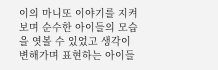이의 마니또 이야기를 지켜보며 순수한 아이들의 모습을 엿볼 수 있었고 생각이 변해가며 표현하는 아이들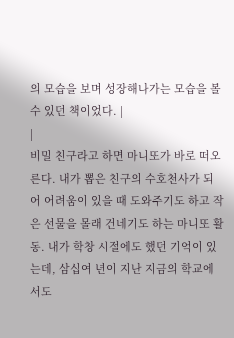의 모습을 보며 성장해나가는 모습을 볼 수 있던 책이었다. |
|
비밀 친구라고 하면 마니또가 바로 떠오른다. 내가 뽑은 친구의 수호천사가 되어 어려움이 있을 때 도와주기도 하고 작은 선물을 몰래 건네기도 하는 마니또 활동. 내가 학창 시절에도 했던 기억이 있는데, 삼십여 년이 지난 지금의 학교에서도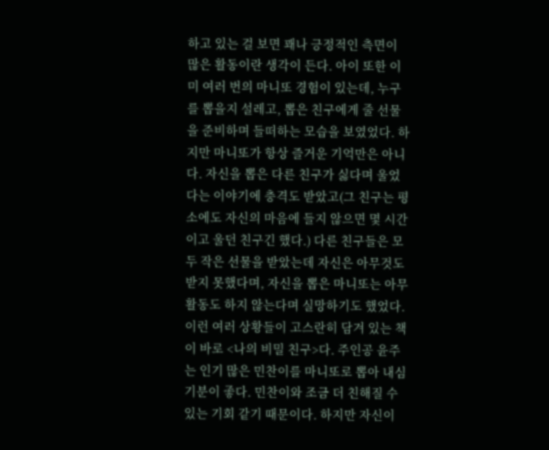하고 있는 걸 보면 꽤나 긍정적인 측면이 많은 활동이란 생각이 든다. 아이 또한 이미 여러 번의 마니또 경험이 있는데, 누구를 뽑을지 설레고, 뽑은 친구에게 줄 선물을 준비하며 들떠하는 모습을 보였었다. 하지만 마니또가 항상 즐거운 기억만은 아니다. 자신을 뽑은 다른 친구가 싫다며 울었다는 이야기에 충격도 받았고(그 친구는 평소에도 자신의 마음에 들지 않으면 몇 시간이고 울던 친구긴 했다.) 다른 친구들은 모두 작은 선물을 받았는데 자신은 아무것도 받지 못했다며, 자신을 뽑은 마니또는 아무 활동도 하지 않는다며 실망하기도 했었다. 이런 여러 상황들이 고스란히 담겨 있는 책이 바로 <나의 비밀 친구>다. 주인공 윤주는 인기 많은 민찬이를 마니또로 뽑아 내심 기분이 좋다. 민찬이와 조금 더 친해질 수 있는 기회 같기 때문이다. 하지만 자신이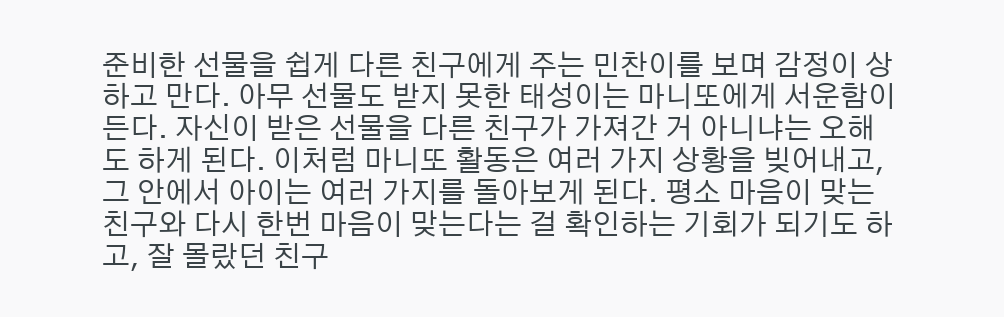준비한 선물을 쉽게 다른 친구에게 주는 민찬이를 보며 감정이 상하고 만다. 아무 선물도 받지 못한 태성이는 마니또에게 서운함이 든다. 자신이 받은 선물을 다른 친구가 가져간 거 아니냐는 오해도 하게 된다. 이처럼 마니또 활동은 여러 가지 상황을 빚어내고, 그 안에서 아이는 여러 가지를 돌아보게 된다. 평소 마음이 맞는 친구와 다시 한번 마음이 맞는다는 걸 확인하는 기회가 되기도 하고, 잘 몰랐던 친구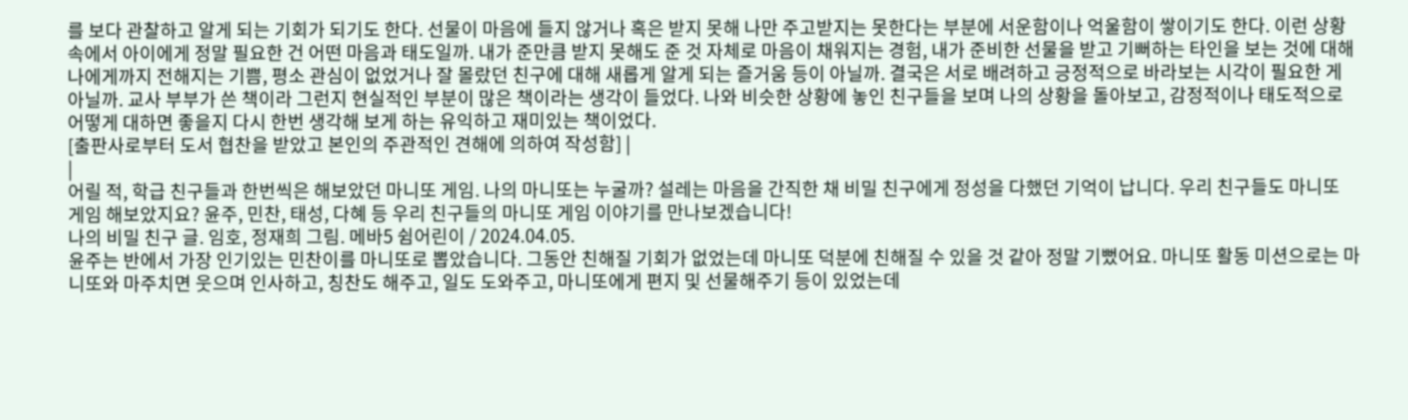를 보다 관찰하고 알게 되는 기회가 되기도 한다. 선물이 마음에 들지 않거나 혹은 받지 못해 나만 주고받지는 못한다는 부분에 서운함이나 억울함이 쌓이기도 한다. 이런 상황 속에서 아이에게 정말 필요한 건 어떤 마음과 태도일까. 내가 준만큼 받지 못해도 준 것 자체로 마음이 채워지는 경험, 내가 준비한 선물을 받고 기뻐하는 타인을 보는 것에 대해 나에게까지 전해지는 기쁨, 평소 관심이 없었거나 잘 몰랐던 친구에 대해 새롭게 알게 되는 즐거움 등이 아닐까. 결국은 서로 배려하고 긍정적으로 바라보는 시각이 필요한 게 아닐까. 교사 부부가 쓴 책이라 그런지 현실적인 부분이 많은 책이라는 생각이 들었다. 나와 비슷한 상황에 놓인 친구들을 보며 나의 상황을 돌아보고, 감정적이나 태도적으로 어떻게 대하면 좋을지 다시 한번 생각해 보게 하는 유익하고 재미있는 책이었다.
[출판사로부터 도서 협찬을 받았고 본인의 주관적인 견해에 의하여 작성함] |
|
어릴 적, 학급 친구들과 한번씩은 해보았던 마니또 게임. 나의 마니또는 누굴까? 설레는 마음을 간직한 채 비밀 친구에게 정성을 다했던 기억이 납니다. 우리 친구들도 마니또 게임 해보았지요? 윤주, 민찬, 태성, 다혜 등 우리 친구들의 마니또 게임 이야기를 만나보겠습니다!
나의 비밀 친구 글. 임호, 정재희 그림. 메바5 쉼어린이 / 2024.04.05.
윤주는 반에서 가장 인기있는 민찬이를 마니또로 뽑았습니다. 그동안 친해질 기회가 없었는데 마니또 덕분에 친해질 수 있을 것 같아 정말 기뻤어요. 마니또 활동 미션으로는 마니또와 마주치면 웃으며 인사하고, 칭찬도 해주고, 일도 도와주고, 마니또에게 편지 및 선물해주기 등이 있었는데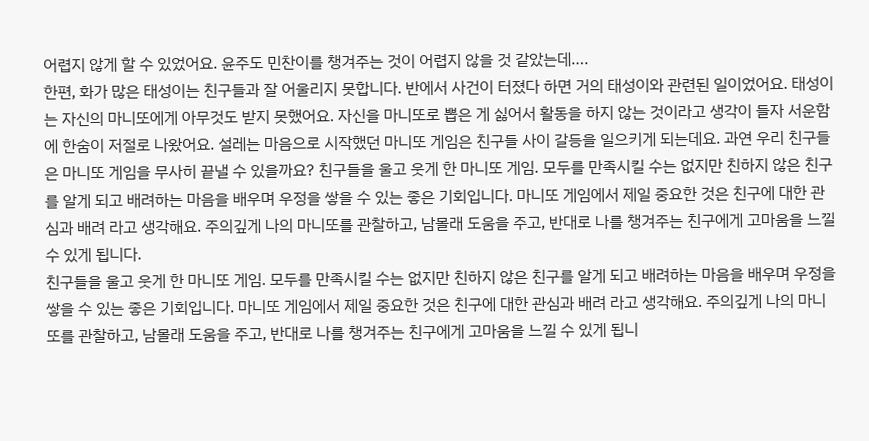어렵지 않게 할 수 있었어요. 윤주도 민찬이를 챙겨주는 것이 어렵지 않을 것 같았는데….
한편, 화가 많은 태성이는 친구들과 잘 어울리지 못합니다. 반에서 사건이 터졌다 하면 거의 태성이와 관련된 일이었어요. 태성이는 자신의 마니또에게 아무것도 받지 못했어요. 자신을 마니또로 뽑은 게 싫어서 활동을 하지 않는 것이라고 생각이 들자 서운함에 한숨이 저절로 나왔어요. 설레는 마음으로 시작했던 마니또 게임은 친구들 사이 갈등을 일으키게 되는데요. 과연 우리 친구들은 마니또 게임을 무사히 끝낼 수 있을까요? 친구들을 울고 웃게 한 마니또 게임. 모두를 만족시킬 수는 없지만 친하지 않은 친구를 알게 되고 배려하는 마음을 배우며 우정을 쌓을 수 있는 좋은 기회입니다. 마니또 게임에서 제일 중요한 것은 친구에 대한 관심과 배려 라고 생각해요. 주의깊게 나의 마니또를 관찰하고, 남몰래 도움을 주고, 반대로 나를 챙겨주는 친구에게 고마움을 느낄 수 있게 됩니다.
친구들을 울고 웃게 한 마니또 게임. 모두를 만족시킬 수는 없지만 친하지 않은 친구를 알게 되고 배려하는 마음을 배우며 우정을 쌓을 수 있는 좋은 기회입니다. 마니또 게임에서 제일 중요한 것은 친구에 대한 관심과 배려 라고 생각해요. 주의깊게 나의 마니또를 관찰하고, 남몰래 도움을 주고, 반대로 나를 챙겨주는 친구에게 고마움을 느낄 수 있게 됩니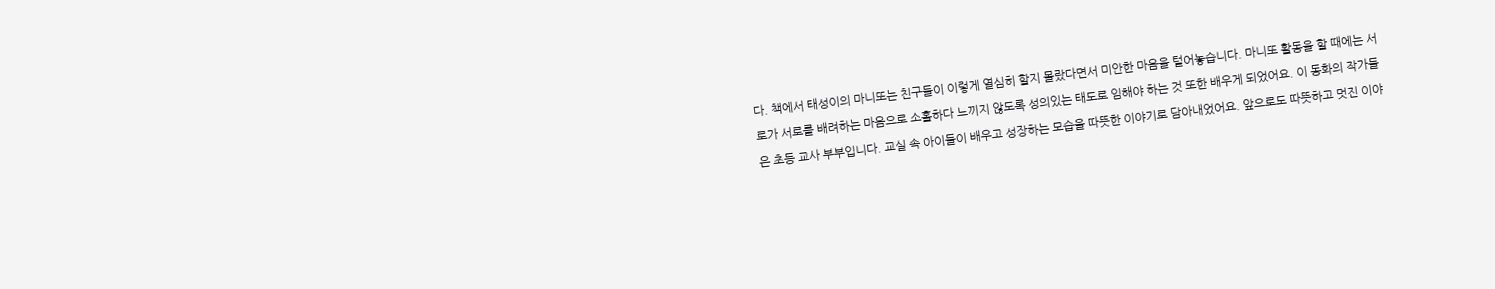다. 책에서 태성이의 마니또는 친구들이 이렇게 열심히 할지 몰랐다면서 미안한 마음을 털어놓습니다. 마니또 활동을 할 때에는 서로가 서로를 배려하는 마음으로 소홀하다 느끼지 않도록 성의있는 태도로 임해야 하는 것 또한 배우게 되었어요. 이 동화의 작가들은 초등 교사 부부입니다. 교실 속 아이들이 배우고 성장하는 모습을 따뜻한 이야기로 담아내었어요. 앞으로도 따뜻하고 멋진 이야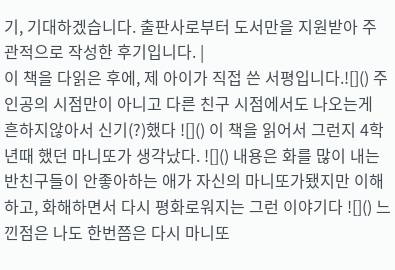기, 기대하겠습니다. 출판사로부터 도서만을 지원받아 주관적으로 작성한 후기입니다. |
이 책을 다읽은 후에, 제 아이가 직접 쓴 서평입니다.![]() 주인공의 시점만이 아니고 다른 친구 시점에서도 나오는게 흔하지않아서 신기(?)했다 ![]() 이 책을 읽어서 그런지 4학년때 했던 마니또가 생각났다. ![]() 내용은 화를 많이 내는 반친구들이 안좋아하는 애가 자신의 마니또가됐지만 이해하고, 화해하면서 다시 평화로워지는 그런 이야기다 ![]() 느낀점은 나도 한번쯤은 다시 마니또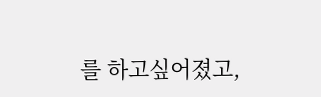를 하고싶어졌고,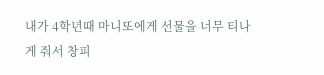내가 4학년때 마니또에게 선물을 너무 티나게 줘서 창피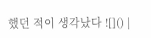했던 적이 생각났다 ![]() |